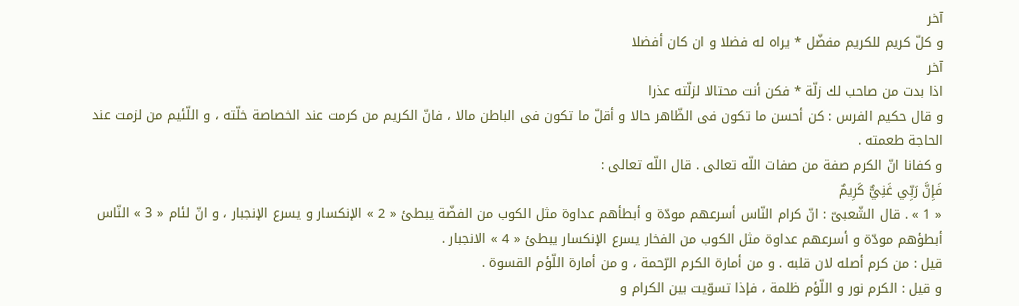آخر
و كلّ كريم للكريم مفضّل * يراه له فضلا و ان كان أفضلا
آخر
اذا بدت من صاحب لك زلّة * فكن أنت محتالا لزلّته عذرا
و قال حكيم الفرس : كن أحسن ما تكون فى الظّاهر حالا و أقلّ ما تكون فى الباطن مالا ، فانّ الكريم من كرمت عند الخصاصة خلّته ، و اللّئيم من لزمت عند الحاجة طعمته .
و كفانا انّ الكرم صفة من صفات اللّه تعالى . قال اللّه تعالى :
فَإِنَّ رَبِّي غَنِيٌّ كَرِيمٌ
« 1 » . قال الشّعبىّ : انّ كرام النّاس أسرعهم مودّة و أبطأهم عداوة مثل الكوب من الفضّة يبطئ « 2 » الإنكسار و يسرع الإنجبار ، و انّ لئام « 3 » النّاس أبطؤهم مودّة و أسرعهم عداوة مثل الكوب من الفخار يسرع الإنكسار يبطئ « 4 » الانجبار .
قيل : من كرم أصله لان قلبه . و من أمارة الكرم الرّحمة ، و من أمارة اللّؤم القسوة .
و قيل : الكرم نور و اللّؤم ظلمة ، فإذا تسوّيت بين الكرام و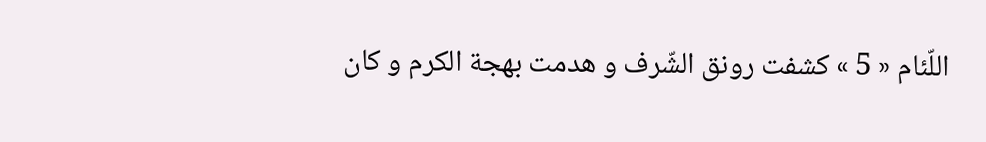اللّئام « 5 » كشفت رونق الشّرف و هدمت بهجة الكرم و كان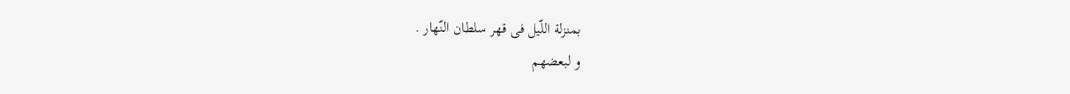بمنزلة اللّيل فى قهر سلطان النّهار .
و لبعضهم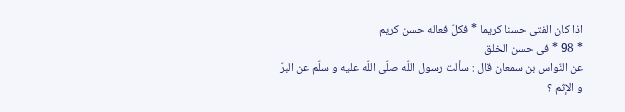اذا كان الفتى حسنا كريما * فكلّ فعاله حسن كريم
* 98 * فى حسن الخلق
عن النّواس بن سمعان قال : سألت رسول اللّه صلّى اللّه عليه و سلّم عن البرّ و الإثم ؟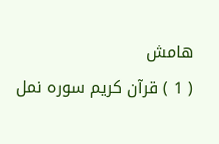هامش
( 1 ) قرآن كريم سوره نمل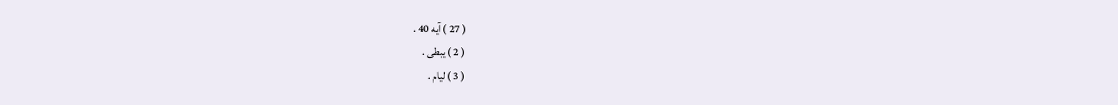( 27 ) آيه 40 .
( 2 ) يبطى .
( 3 ) ليام .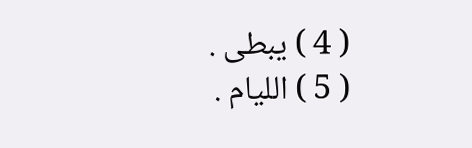( 4 ) يبطى .
( 5 ) الليام .